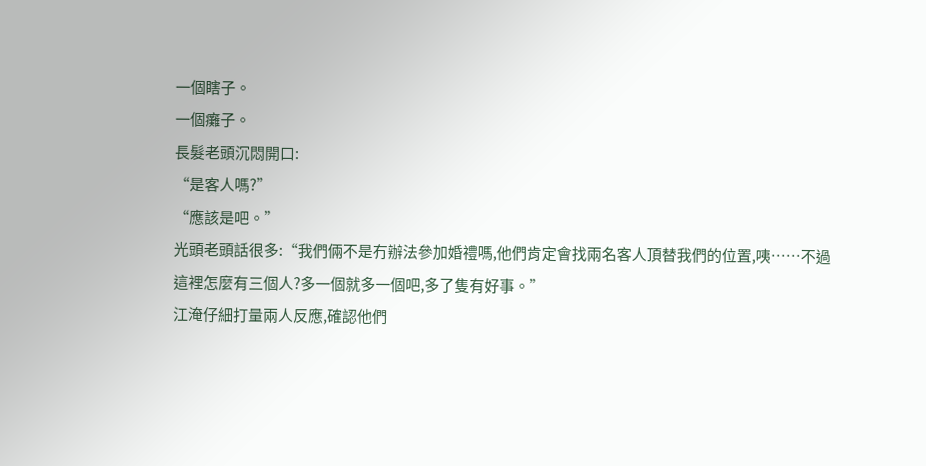一個瞎子。
一個癱子。
長髮老頭沉悶開口:
“是客人嗎?”
“應該是吧。”
光頭老頭話很多:“我們倆不是冇辦法參加婚禮嗎,他們肯定會找兩名客人頂替我們的位置,咦……不過這裡怎麼有三個人?多一個就多一個吧,多了隻有好事。”
江淹仔細打量兩人反應,確認他們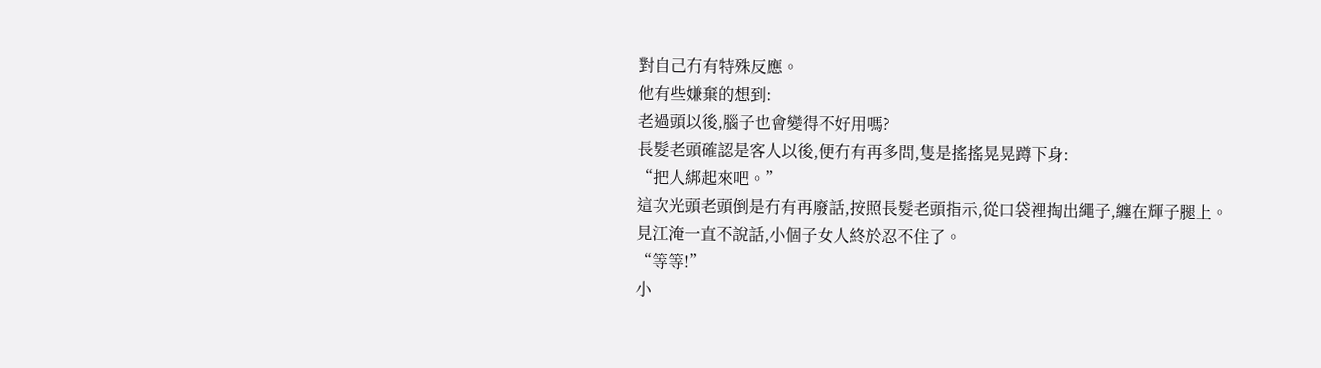對自己冇有特殊反應。
他有些嫌棄的想到:
老過頭以後,腦子也會變得不好用嗎?
長髮老頭確認是客人以後,便冇有再多問,隻是搖搖晃晃蹲下身:
“把人綁起來吧。”
這次光頭老頭倒是冇有再廢話,按照長髮老頭指示,從口袋裡掏出繩子,纏在輝子腿上。
見江淹一直不說話,小個子女人終於忍不住了。
“等等!”
小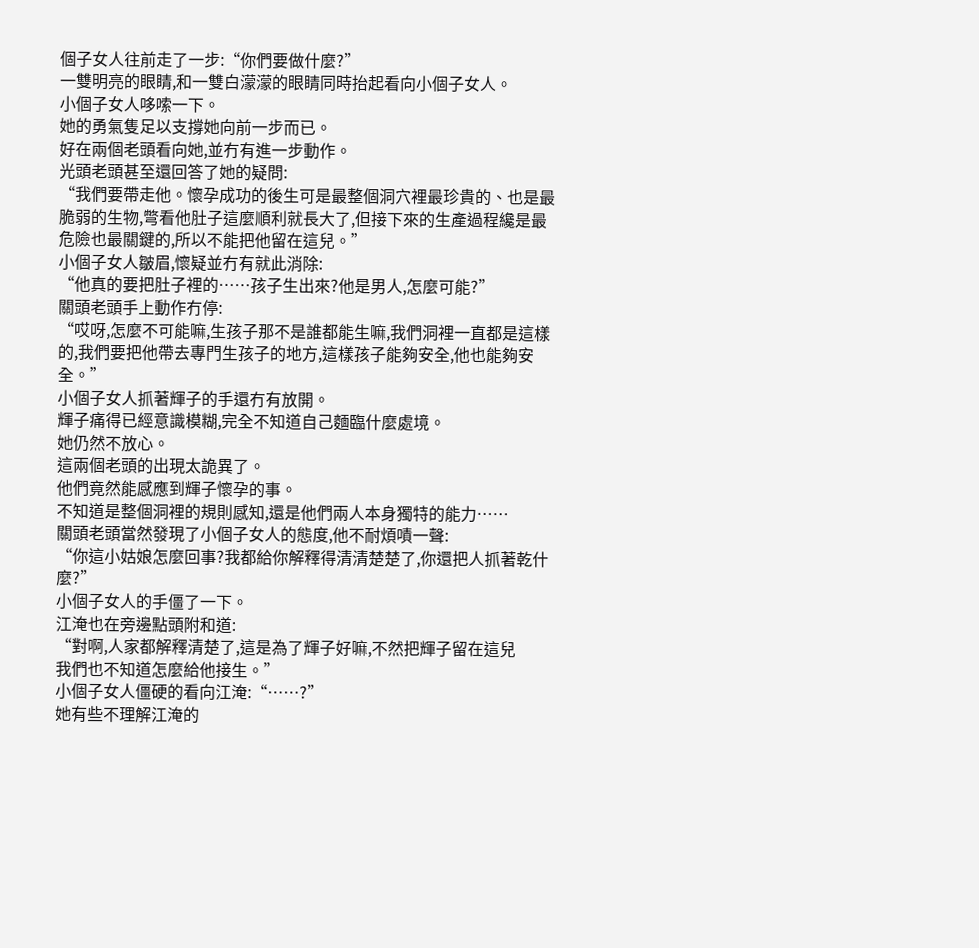個子女人往前走了一步:“你們要做什麼?”
一雙明亮的眼睛,和一雙白濛濛的眼睛同時抬起看向小個子女人。
小個子女人哆嗦一下。
她的勇氣隻足以支撐她向前一步而已。
好在兩個老頭看向她,並冇有進一步動作。
光頭老頭甚至還回答了她的疑問:
“我們要帶走他。懷孕成功的後生可是最整個洞穴裡最珍貴的、也是最脆弱的生物,彆看他肚子這麼順利就長大了,但接下來的生產過程纔是最危險也最關鍵的,所以不能把他留在這兒。”
小個子女人皺眉,懷疑並冇有就此消除:
“他真的要把肚子裡的……孩子生出來?他是男人,怎麼可能?”
關頭老頭手上動作冇停:
“哎呀,怎麼不可能嘛,生孩子那不是誰都能生嘛,我們洞裡一直都是這樣的,我們要把他帶去專門生孩子的地方,這樣孩子能夠安全,他也能夠安全。”
小個子女人抓著輝子的手還冇有放開。
輝子痛得已經意識模糊,完全不知道自己麵臨什麼處境。
她仍然不放心。
這兩個老頭的出現太詭異了。
他們竟然能感應到輝子懷孕的事。
不知道是整個洞裡的規則感知,還是他們兩人本身獨特的能力……
關頭老頭當然發現了小個子女人的態度,他不耐煩嘖一聲:
“你這小姑娘怎麼回事?我都給你解釋得清清楚楚了,你還把人抓著乾什麼?”
小個子女人的手僵了一下。
江淹也在旁邊點頭附和道:
“對啊,人家都解釋清楚了,這是為了輝子好嘛,不然把輝子留在這兒
我們也不知道怎麼給他接生。”
小個子女人僵硬的看向江淹:“……?”
她有些不理解江淹的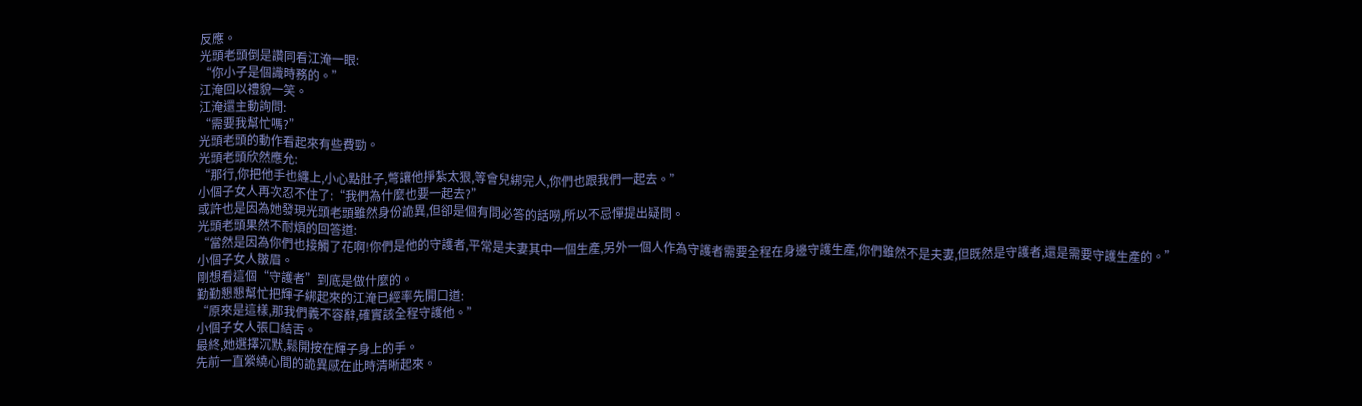反應。
光頭老頭倒是讚同看江淹一眼:
“你小子是個識時務的。”
江淹回以禮貌一笑。
江淹還主動詢問:
“需要我幫忙嗎?”
光頭老頭的動作看起來有些費勁。
光頭老頭欣然應允:
“那行,你把他手也纏上,小心點肚子,彆讓他掙紮太狠,等會兒綁完人,你們也跟我們一起去。”
小個子女人再次忍不住了:“我們為什麼也要一起去?”
或許也是因為她發現光頭老頭雖然身份詭異,但卻是個有問必答的話嘮,所以不忌憚提出疑問。
光頭老頭果然不耐煩的回答道:
“當然是因為你們也接觸了花啊!你們是他的守護者,平常是夫妻其中一個生產,另外一個人作為守護者需要全程在身邊守護生產,你們雖然不是夫妻,但既然是守護者,還是需要守護生產的。”
小個子女人皺眉。
剛想看這個“守護者”到底是做什麼的。
勤勤懇懇幫忙把輝子綁起來的江淹已經率先開口道:
“原來是這樣,那我們義不容辭,確實該全程守護他。”
小個子女人張口結舌。
最終,她選擇沉默,鬆開按在輝子身上的手。
先前一直縈繞心間的詭異感在此時清晰起來。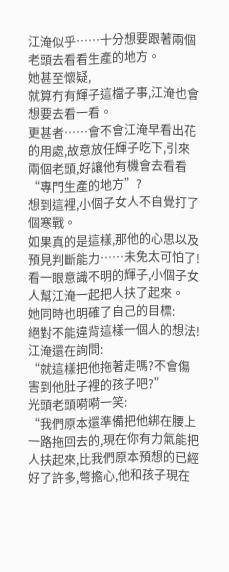江淹似乎……十分想要跟著兩個老頭去看看生產的地方。
她甚至懷疑,
就算冇有輝子這檔子事,江淹也會想要去看一看。
更甚者……會不會江淹早看出花的用處,故意放任輝子吃下,引來兩個老頭,好讓他有機會去看看“專門生產的地方”?
想到這裡,小個子女人不自覺打了個寒戰。
如果真的是這樣,那他的心思以及預見判斷能力……未免太可怕了!
看一眼意識不明的輝子,小個子女人幫江淹一起把人扶了起來。
她同時也明確了自己的目標:
絕對不能違背這樣一個人的想法!
江淹還在詢問:
“就這樣把他拖著走嗎?不會傷害到他肚子裡的孩子吧?”
光頭老頭嗬嗬一笑:
“我們原本還準備把他綁在腰上一路拖回去的,現在你有力氣能把人扶起來,比我們原本預想的已經好了許多,彆擔心,他和孩子現在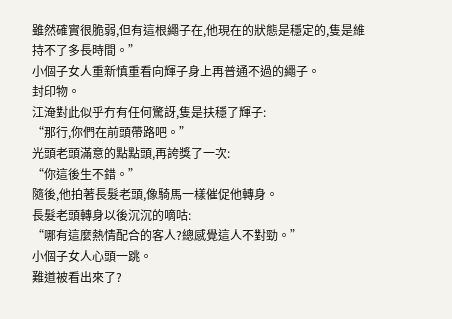雖然確實很脆弱,但有這根繩子在,他現在的狀態是穩定的,隻是維持不了多長時間。”
小個子女人重新慎重看向輝子身上再普通不過的繩子。
封印物。
江淹對此似乎冇有任何驚訝,隻是扶穩了輝子:
“那行,你們在前頭帶路吧。”
光頭老頭滿意的點點頭,再誇獎了一次:
“你這後生不錯。”
隨後,他拍著長髮老頭,像騎馬一樣催促他轉身。
長髮老頭轉身以後沉沉的嘀咕:
“哪有這麼熱情配合的客人?總感覺這人不對勁。”
小個子女人心頭一跳。
難道被看出來了?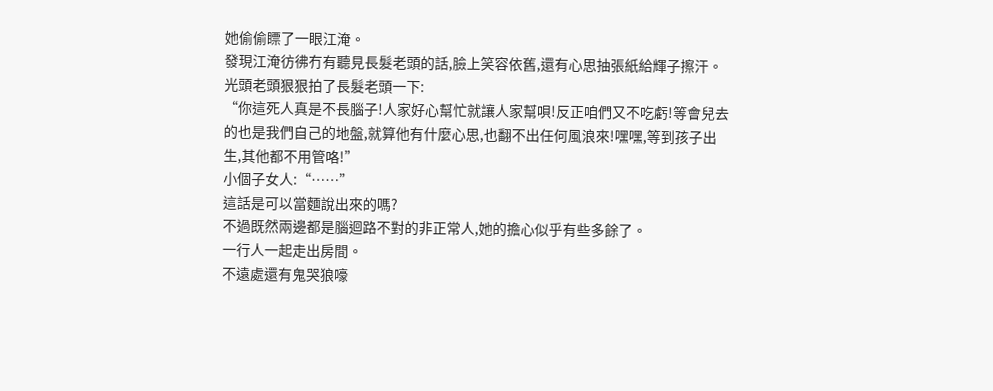她偷偷瞟了一眼江淹。
發現江淹彷彿冇有聽見長髮老頭的話,臉上笑容依舊,還有心思抽張紙給輝子擦汗。
光頭老頭狠狠拍了長髮老頭一下:
“你這死人真是不長腦子!人家好心幫忙就讓人家幫唄!反正咱們又不吃虧!等會兒去的也是我們自己的地盤,就算他有什麼心思,也翻不出任何風浪來!嘿嘿,等到孩子出生,其他都不用管咯!”
小個子女人:“……”
這話是可以當麵說出來的嗎?
不過既然兩邊都是腦迴路不對的非正常人,她的擔心似乎有些多餘了。
一行人一起走出房間。
不遠處還有鬼哭狼嚎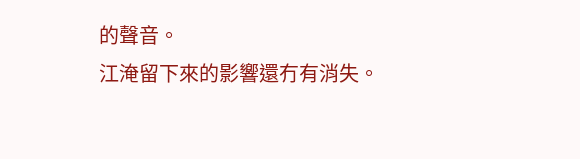的聲音。
江淹留下來的影響還冇有消失。